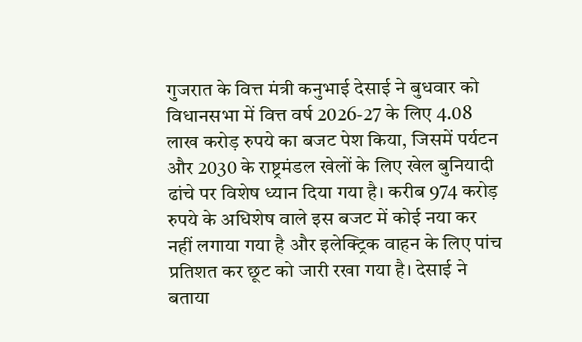गुजरात के वित्त मंत्री कनुभाई देसाई ने बुधवार को विधानसभा में वित्त वर्ष 2026-27 के लिए 4.08 लाख करोड़ रुपये का बजट पेश किया, जिसमें पर्यटन और 2030 के राष्ट्रमंडल खेलों के लिए खेल बुनियादी ढांचे पर विशेष ध्यान दिया गया है। करीब 974 करोड़ रुपये के अधिशेष वाले इस बजट में कोई नया कर नहीं लगाया गया है और इलेक्ट्रिक वाहन के लिए पांच प्रतिशत कर छूट को जारी रखा गया है। देसाई ने बताया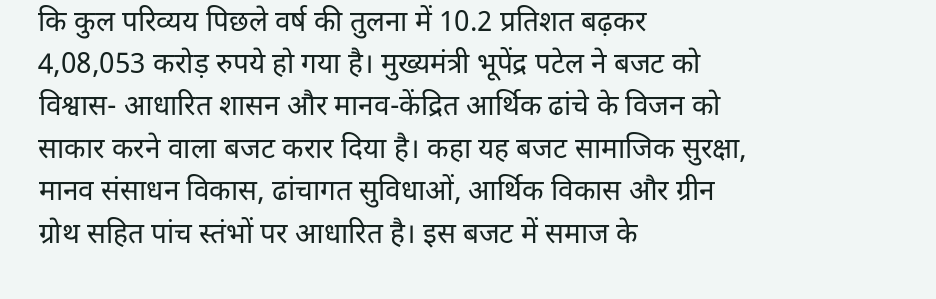कि कुल परिव्यय पिछले वर्ष की तुलना में 10.2 प्रतिशत बढ़कर 4,08,053 करोड़ रुपये हो गया है। मुख्यमंत्री भूपेंद्र पटेल ने बजट को विश्वास- आधारित शासन और मानव-केंद्रित आर्थिक ढांचे के विजन को साकार करने वाला बजट करार दिया है। कहा यह बजट सामाजिक सुरक्षा, मानव संसाधन विकास, ढांचागत सुविधाओं, आर्थिक विकास और ग्रीन ग्रोथ सहित पांच स्तंभों पर आधारित है। इस बजट में समाज के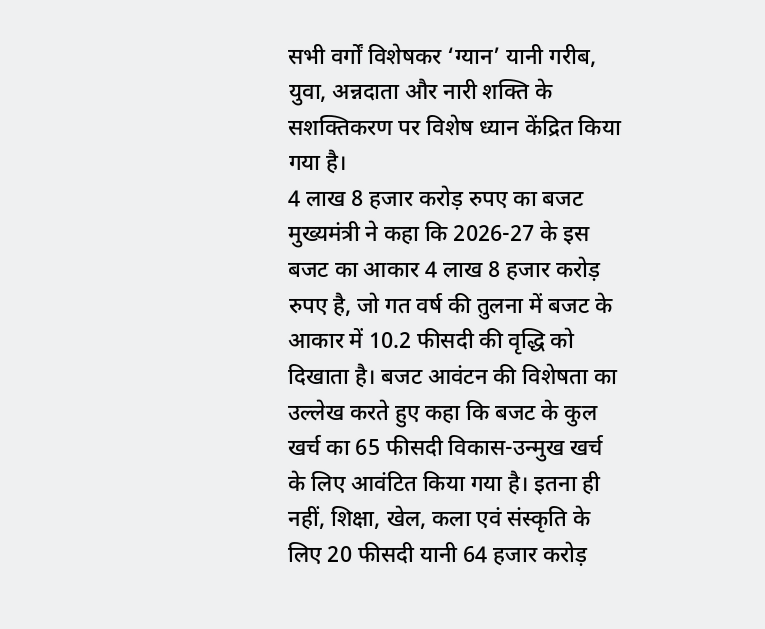सभी वर्गों विशेषकर ‘ग्यान’ यानी गरीब, युवा, अन्नदाता और नारी शक्ति के सशक्तिकरण पर विशेष ध्यान केंद्रित किया गया है।
4 लाख 8 हजार करोड़ रुपए का बजट
मुख्यमंत्री ने कहा कि 2026-27 के इस बजट का आकार 4 लाख 8 हजार करोड़ रुपए है, जो गत वर्ष की तुलना में बजट के आकार में 10.2 फीसदी की वृद्धि को दिखाता है। बजट आवंटन की विशेषता का उल्लेख करते हुए कहा कि बजट के कुल खर्च का 65 फीसदी विकास-उन्मुख खर्च के लिए आवंटित किया गया है। इतना ही नहीं, शिक्षा, खेल, कला एवं संस्कृति के लिए 20 फीसदी यानी 64 हजार करोड़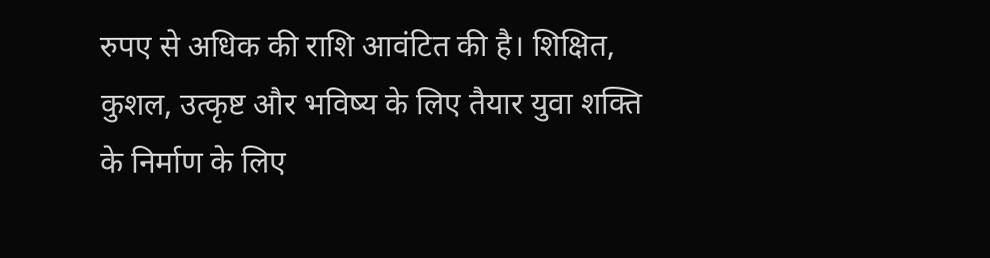रुपए से अधिक की राशि आवंटित की है। शिक्षित, कुशल, उत्कृष्ट और भविष्य के लिए तैयार युवा शक्ति के निर्माण के लिए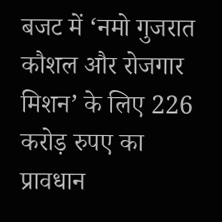बजट में ‘नमो गुजरात कौशल और रोजगार मिशन’ के लिए 226 करोड़ रुपए का प्रावधान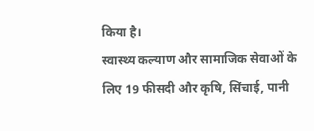किया है।
स्वास्थ्य कल्याण और सामाजिक सेवाओं के लिए 19 फीसदी और कृषि, सिंचाई, पानी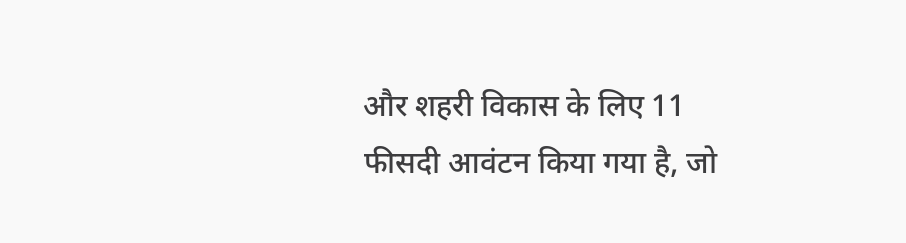और शहरी विकास के लिए 11 फीसदी आवंटन किया गया है, जो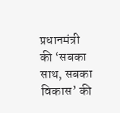प्रधानमंत्री की ‘सबका साथ, सबका विकास’ की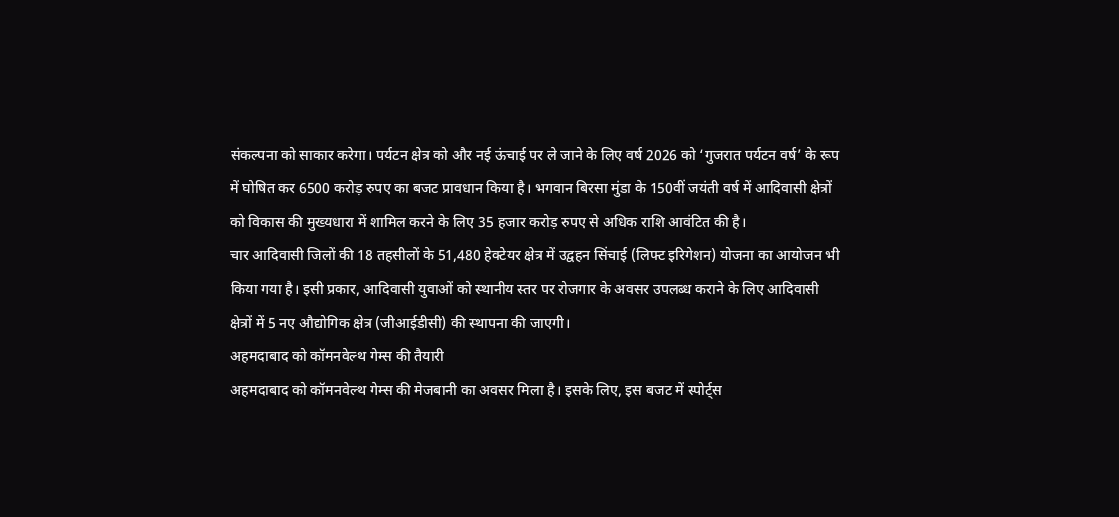संकल्पना को साकार करेगा। पर्यटन क्षेत्र को और नई ऊंचाई पर ले जाने के लिए वर्ष 2026 को ‘गुजरात पर्यटन वर्ष’ के रूप में घोषित कर 6500 करोड़ रुपए का बजट प्रावधान किया है। भगवान बिरसा मुंडा के 150वीं जयंती वर्ष में आदिवासी क्षेत्रों को विकास की मुख्यधारा में शामिल करने के लिए 35 हजार करोड़ रुपए से अधिक राशि आवंटित की है।
चार आदिवासी जिलों की 18 तहसीलों के 51,480 हेक्टेयर क्षेत्र में उद्वहन सिंचाई (लिफ्ट इरिगेशन) योजना का आयोजन भी किया गया है। इसी प्रकार, आदिवासी युवाओं को स्थानीय स्तर पर रोजगार के अवसर उपलब्ध कराने के लिए आदिवासी क्षेत्रों में 5 नए औद्योगिक क्षेत्र (जीआईडीसी) की स्थापना की जाएगी।
अहमदाबाद को कॉमनवेल्थ गेम्स की तैयारी
अहमदाबाद को कॉमनवेल्थ गेम्स की मेजबानी का अवसर मिला है। इसके लिए, इस बजट में स्पोर्ट्स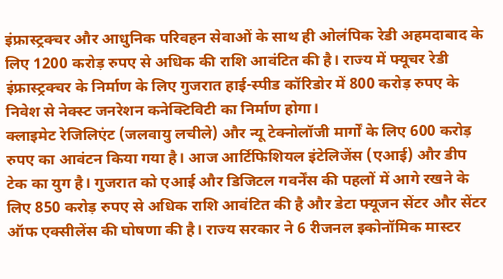इंफ्रास्ट्रक्चर और आधुनिक परिवहन सेवाओं के साथ ही ओलंपिक रेडी अहमदाबाद के लिए 1200 करोड़ रुपए से अधिक की राशि आवंटित की है। राज्य में फ्यूचर रेडी इंफ्रास्ट्रक्चर के निर्माण के लिए गुजरात हाई-स्पीड कॉरिडोर में 800 करोड़ रुपए के निवेश से नेक्स्ट जनरेशन कनेक्टिविटी का निर्माण होगा।
क्लाइमेट रेजिलिएंट (जलवायु लचीले) और न्यू टेक्नोलॉजी मार्गों के लिए 600 करोड़ रुपए का आवंटन किया गया है। आज आर्टिफिशियल इंटेलिजेंस (एआई) और डीप टेक का युग है। गुजरात को एआई और डिजिटल गवर्नेंस की पहलों में आगे रखने के लिए 850 करोड़ रुपए से अधिक राशि आवंटित की है और डेटा फ्यूजन सेंटर और सेंटर ऑफ एक्सीलेंस की घोषणा की है। राज्य सरकार ने 6 रीजनल इकोनॉमिक मास्टर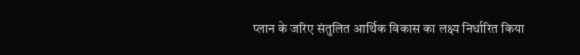प्लान के जरिए संतुलित आर्थिक विकास का लक्ष्य निर्धारित किया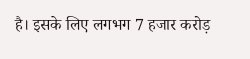है। इसके लिए लगभग 7 हजार करोड़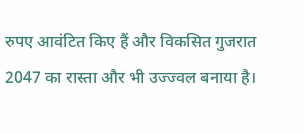रुपए आवंटित किए हैं और विकसित गुजरात 2047 का रास्ता और भी उज्ज्वल बनाया है।